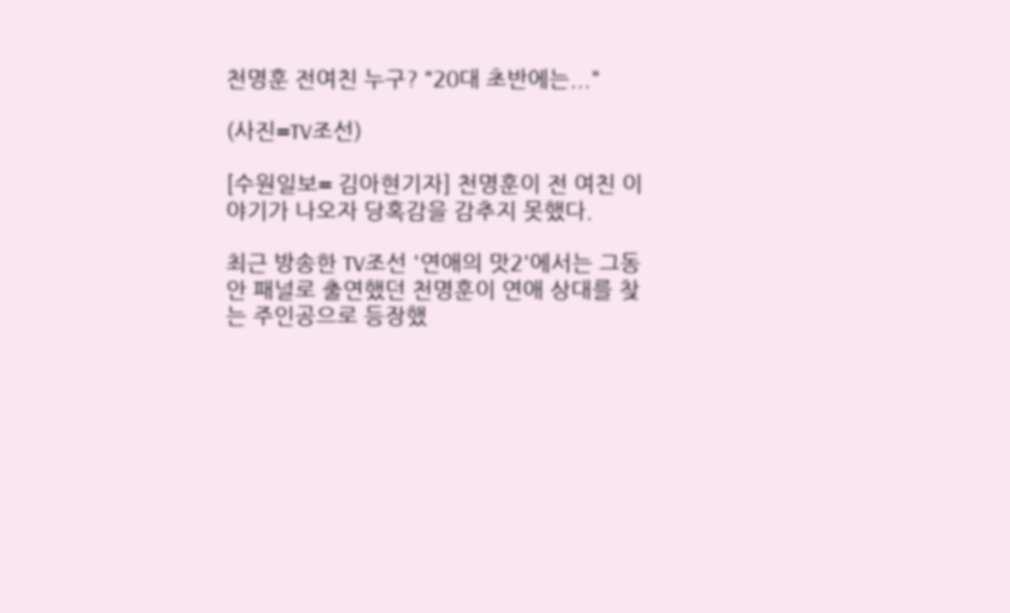천명훈 전여친 누구? "20대 초반에는..."

(사진=TV조선)

[수원일보= 김아현기자] 천명훈이 전 여친 이야기가 나오자 당혹감을 감추지 못했다.

최근 방송한 TV조선 '연애의 맛2'에서는 그동안 패널로 출연했던 천명훈이 연애 상대를 찾는 주인공으로 등장했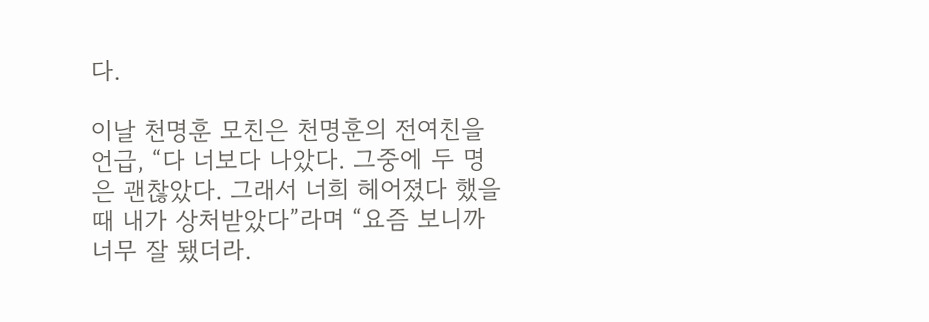다.

이날 천명훈 모친은 천명훈의 전여친을 언급, “다 너보다 나았다. 그중에 두 명은 괜찮았다. 그래서 너희 헤어졌다 했을 때 내가 상처받았다”라며 “요즘 보니까 너무 잘 됐더라.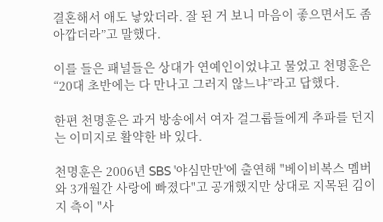결혼해서 애도 낳았더라. 잘 된 거 보니 마음이 좋으면서도 좀 아깝더라”고 말했다.

이를 들은 패널들은 상대가 연예인이었냐고 물었고 천명훈은 “20대 초반에는 다 만나고 그러지 않느냐”라고 답했다.

한편 천명훈은 과거 방송에서 여자 걸그룹들에게 추파를 던지는 이미지로 활약한 바 있다.

천명훈은 2006년 SBS '야심만만'에 출연해 "베이비복스 멤버와 3개월간 사랑에 빠졌다"고 공개했지만 상대로 지목된 김이지 측이 "사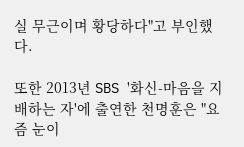실 무근이며 황당하다"고 부인했다.

또한 2013년 SBS '화신-마음을 지배하는 자'에 출연한 천명훈은 "요즘 눈이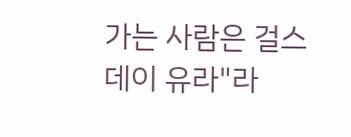가는 사람은 걸스데이 유라"라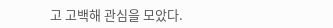고 고백해 관심을 모았다.